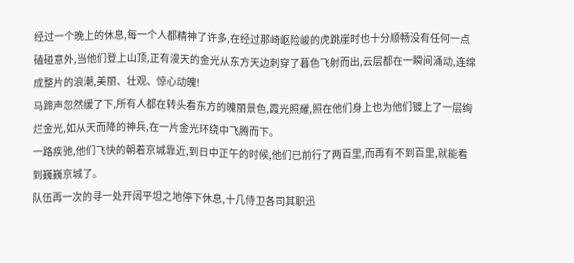经过一个晚上的休息,每一个人都精神了许多,在经过那崎岖险峻的虎跳崖时也十分顺畅没有任何一点磕碰意外,当他们登上山顶,正有漫天的金光从东方天边刺穿了暮色飞射而出,云层都在一瞬间涌动,连绵成整片的浪潮,美丽、壮观、惊心动魄!
马蹄声忽然缓了下,所有人都在转头看东方的魄丽景色,霞光照耀,照在他们身上也为他们镀上了一层绚烂金光,如从天而降的神兵,在一片金光环绕中飞腾而下。
一路疾驰,他们飞快的朝着京城靠近,到日中正午的时候,他们已前行了两百里,而再有不到百里,就能看到巍巍京城了。
队伍再一次的寻一处开阔平坦之地停下休息,十几侍卫各司其职迅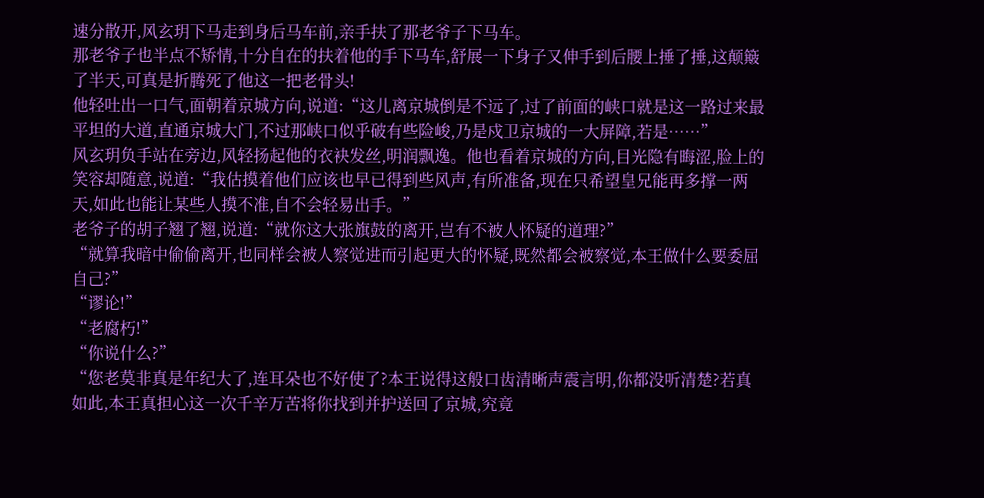速分散开,风玄玥下马走到身后马车前,亲手扶了那老爷子下马车。
那老爷子也半点不矫情,十分自在的扶着他的手下马车,舒展一下身子又伸手到后腰上捶了捶,这颠簸了半天,可真是折腾死了他这一把老骨头!
他轻吐出一口气,面朝着京城方向,说道:“这儿离京城倒是不远了,过了前面的峡口就是这一路过来最平坦的大道,直通京城大门,不过那峡口似乎破有些险峻,乃是戍卫京城的一大屏障,若是……”
风玄玥负手站在旁边,风轻扬起他的衣袂发丝,明润飘逸。他也看着京城的方向,目光隐有晦涩,脸上的笑容却随意,说道:“我估摸着他们应该也早已得到些风声,有所准备,现在只希望皇兄能再多撑一两天,如此也能让某些人摸不准,自不会轻易出手。”
老爷子的胡子翘了翘,说道:“就你这大张旗鼓的离开,岂有不被人怀疑的道理?”
“就算我暗中偷偷离开,也同样会被人察觉进而引起更大的怀疑,既然都会被察觉,本王做什么要委屈自己?”
“谬论!”
“老腐朽!”
“你说什么?”
“您老莫非真是年纪大了,连耳朵也不好使了?本王说得这般口齿清晰声震言明,你都没听清楚?若真如此,本王真担心这一次千辛万苦将你找到并护送回了京城,究竟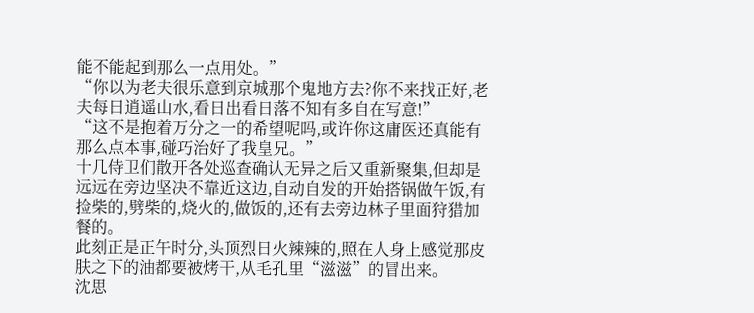能不能起到那么一点用处。”
“你以为老夫很乐意到京城那个鬼地方去?你不来找正好,老夫每日逍遥山水,看日出看日落不知有多自在写意!”
“这不是抱着万分之一的希望呢吗,或许你这庸医还真能有那么点本事,碰巧治好了我皇兄。”
十几侍卫们散开各处巡查确认无异之后又重新聚集,但却是远远在旁边坚决不靠近这边,自动自发的开始搭锅做午饭,有捡柴的,劈柴的,烧火的,做饭的,还有去旁边林子里面狩猎加餐的。
此刻正是正午时分,头顶烈日火辣辣的,照在人身上感觉那皮肤之下的油都要被烤干,从毛孔里“滋滋”的冒出来。
沈思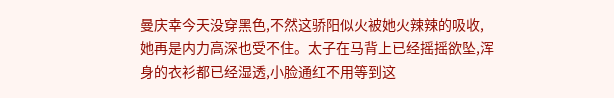曼庆幸今天没穿黑色,不然这骄阳似火被她火辣辣的吸收,她再是内力高深也受不住。太子在马背上已经摇摇欲坠,浑身的衣衫都已经湿透,小脸通红不用等到这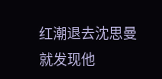红潮退去沈思曼就发现他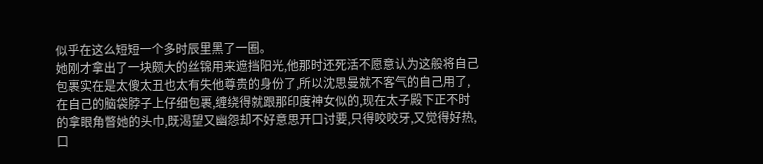似乎在这么短短一个多时辰里黑了一圈。
她刚才拿出了一块颇大的丝锦用来遮挡阳光,他那时还死活不愿意认为这般将自己包裹实在是太傻太丑也太有失他尊贵的身份了,所以沈思曼就不客气的自己用了,在自己的脑袋脖子上仔细包裹,缠绕得就跟那印度神女似的,现在太子殿下正不时的拿眼角瞥她的头巾,既渴望又幽怨却不好意思开口讨要,只得咬咬牙,又觉得好热,口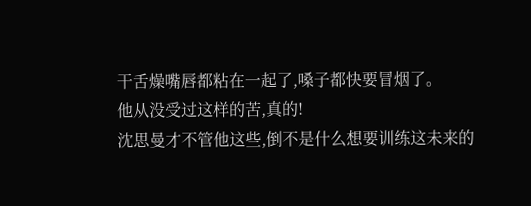干舌燥嘴唇都粘在一起了,嗓子都快要冒烟了。
他从没受过这样的苦,真的!
沈思曼才不管他这些,倒不是什么想要训练这未来的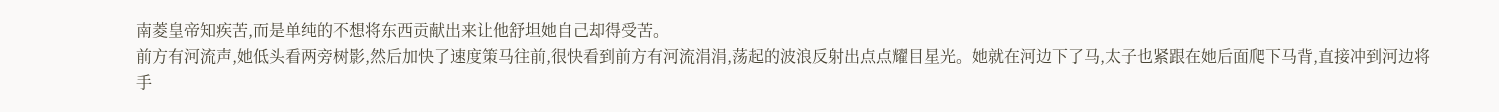南菱皇帝知疾苦,而是单纯的不想将东西贡献出来让他舒坦她自己却得受苦。
前方有河流声,她低头看两旁树影,然后加快了速度策马往前,很快看到前方有河流涓涓,荡起的波浪反射出点点耀目星光。她就在河边下了马,太子也紧跟在她后面爬下马背,直接冲到河边将手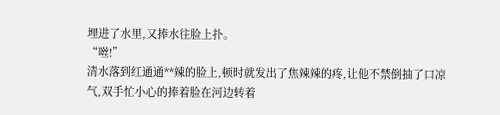埋进了水里,又捧水往脸上扑。
“咝!”
清水落到红通通**辣的脸上,顿时就发出了焦辣辣的疼,让他不禁倒抽了口凉气,双手忙小心的捧着脸在河边转着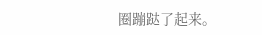圈蹦跶了起来。